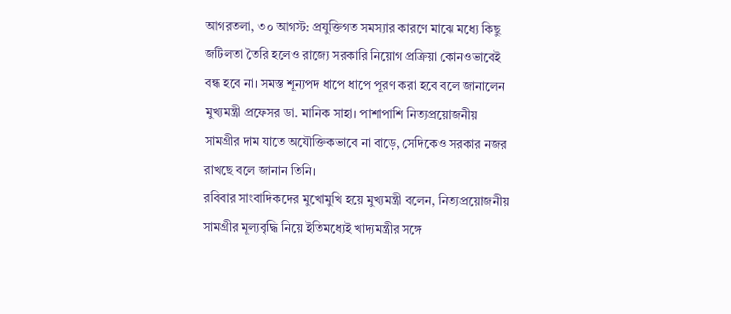আগরতলা, ৩০ আগস্ট: প্রযুক্তিগত সমস্যার কারণে মাঝে মধ্যে কিছু জটিলতা তৈরি হলেও রাজ্যে সরকারি নিয়োগ প্রক্রিয়া কোনওভাবেই বন্ধ হবে না। সমস্ত শূন্যপদ ধাপে ধাপে পূরণ করা হবে বলে জানালেন মুখ্যমন্ত্রী প্রফেসর ডা. মানিক সাহা। পাশাপাশি নিত্যপ্রয়োজনীয় সামগ্রীর দাম যাতে অযৌক্তিকভাবে না বাড়ে, সেদিকেও সরকার নজর রাখছে বলে জানান তিনি।
রবিবার সাংবাদিকদের মুখোমুখি হয়ে মুখ্যমন্ত্রী বলেন, নিত্যপ্রয়োজনীয় সামগ্রীর মূল্যবৃদ্ধি নিয়ে ইতিমধ্যেই খাদ্যমন্ত্রীর সঙ্গে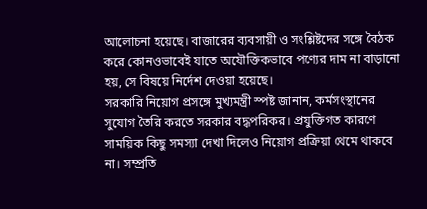আলোচনা হয়েছে। বাজারের ব্যবসায়ী ও সংশ্লিষ্টদের সঙ্গে বৈঠক করে কোনওভাবেই যাতে অযৌক্তিকভাবে পণ্যের দাম না বাড়ানো হয়, সে বিষয়ে নির্দেশ দেওয়া হয়েছে।
সরকারি নিয়োগ প্রসঙ্গে মুখ্যমন্ত্রী স্পষ্ট জানান, কর্মসংস্থানের সুযোগ তৈরি করতে সরকার বদ্ধপরিকর। প্রযুক্তিগত কারণে সাময়িক কিছু সমস্যা দেখা দিলেও নিয়োগ প্রক্রিয়া থেমে থাকবে না। সম্প্রতি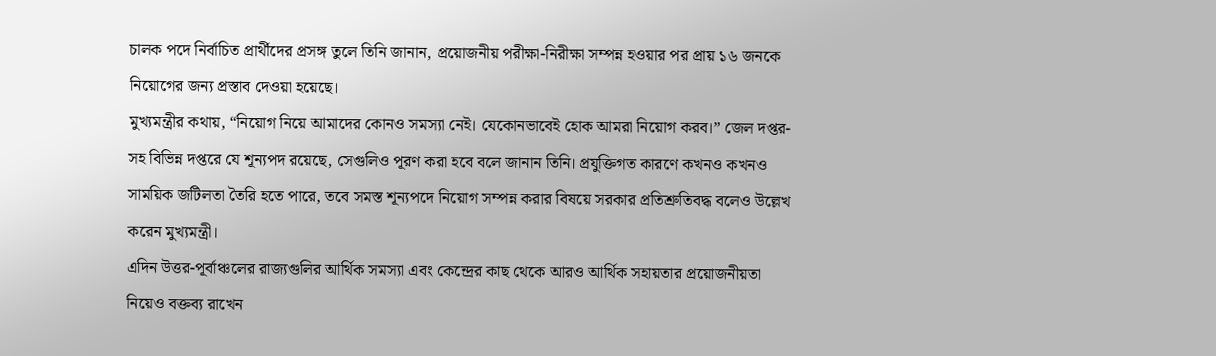চালক পদে নির্বাচিত প্রার্থীদের প্রসঙ্গ তুলে তিনি জানান, প্রয়োজনীয় পরীক্ষা-নিরীক্ষা সম্পন্ন হওয়ার পর প্রায় ১৬ জনকে নিয়োগের জন্য প্রস্তাব দেওয়া হয়েছে।
মুখ্যমন্ত্রীর কথায়, “নিয়োগ নিয়ে আমাদের কোনও সমস্যা নেই। যেকোনভাবেই হোক আমরা নিয়োগ করব।” জেল দপ্তর-সহ বিভিন্ন দপ্তরে যে শূন্যপদ রয়েছে, সেগুলিও পূরণ করা হবে বলে জানান তিনি। প্রযুক্তিগত কারণে কখনও কখনও সাময়িক জটিলতা তৈরি হতে পারে, তবে সমস্ত শূন্যপদে নিয়োগ সম্পন্ন করার বিষয়ে সরকার প্রতিশ্রুতিবদ্ধ বলেও উল্লেখ করেন মুখ্যমন্ত্রী।
এদিন উত্তর-পূর্বাঞ্চলের রাজ্যগুলির আর্থিক সমস্যা এবং কেন্দ্রের কাছ থেকে আরও আর্থিক সহায়তার প্রয়োজনীয়তা নিয়েও বক্তব্য রাখেন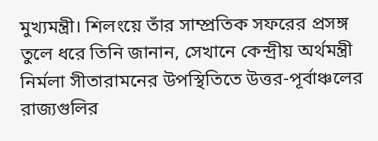মুখ্যমন্ত্রী। শিলংয়ে তাঁর সাম্প্রতিক সফরের প্রসঙ্গ তুলে ধরে তিনি জানান, সেখানে কেন্দ্রীয় অর্থমন্ত্রী নির্মলা সীতারামনের উপস্থিতিতে উত্তর-পূর্বাঞ্চলের রাজ্যগুলির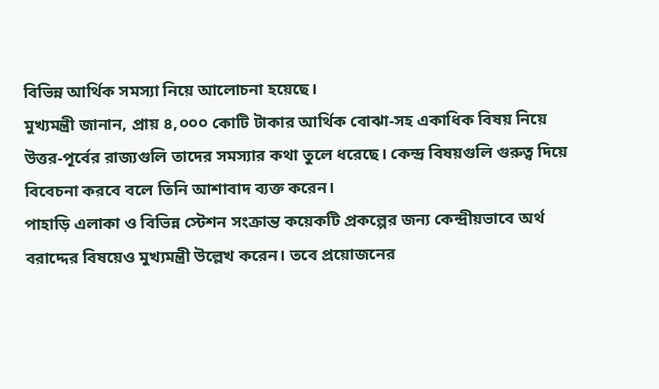বিভিন্ন আর্থিক সমস্যা নিয়ে আলোচনা হয়েছে।
মুখ্যমন্ত্রী জানান, প্রায় ৪,০০০ কোটি টাকার আর্থিক বোঝা-সহ একাধিক বিষয় নিয়ে উত্তর-পূর্বের রাজ্যগুলি তাদের সমস্যার কথা তুলে ধরেছে। কেন্দ্র বিষয়গুলি গুরুত্ব দিয়ে বিবেচনা করবে বলে তিনি আশাবাদ ব্যক্ত করেন।
পাহাড়ি এলাকা ও বিভিন্ন স্টেশন সংক্রান্ত কয়েকটি প্রকল্পের জন্য কেন্দ্রীয়ভাবে অর্থ বরাদ্দের বিষয়েও মুখ্যমন্ত্রী উল্লেখ করেন। তবে প্রয়োজনের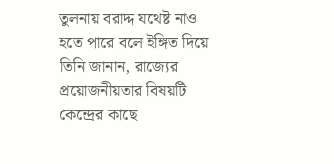তুলনায় বরাদ্দ যথেষ্ট নাও হতে পারে বলে ইঙ্গিত দিয়ে তিনি জানান, রাজ্যের প্রয়োজনীয়তার বিষয়টি কেন্দ্রের কাছে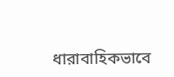ধারাবাহিকভাবে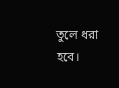তুলে ধরা হবে।